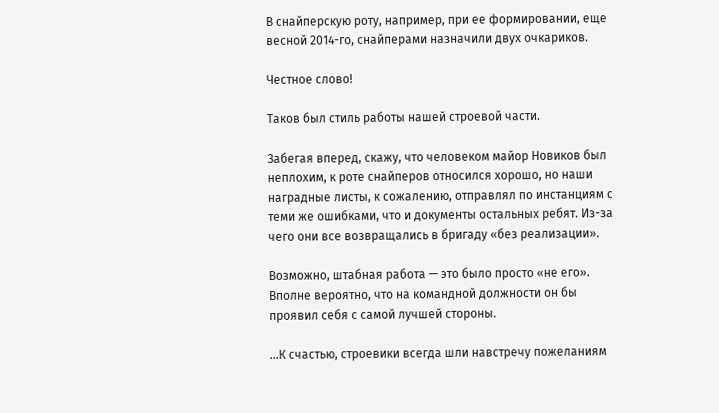В снайперскую роту, например, при ее формировании, еще весной 2014-го, снайперами назначили двух очкариков.

Честное слово!

Таков был стиль работы нашей строевой части.

Забегая вперед, скажу, что человеком майор Новиков был неплохим, к роте снайперов относился хорошо, но наши наградные листы, к сожалению, отправлял по инстанциям с теми же ошибками, что и документы остальных ребят. Из-за чего они все возвращались в бригаду «без реализации».

Возможно, штабная работа — это было просто «не его». Вполне вероятно, что на командной должности он бы проявил себя с самой лучшей стороны.

…К счастью, строевики всегда шли навстречу пожеланиям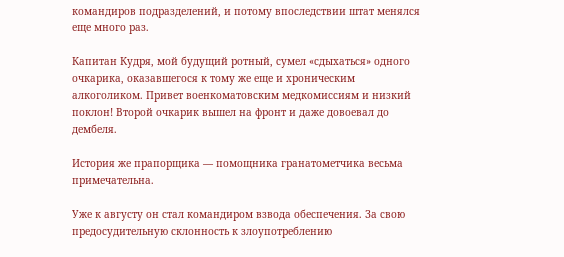командиров подразделений, и потому впоследствии штат менялся еще много раз.

Капитан Кудря, мой будущий ротный, сумел «сдыхаться» одного очкарика, оказавшегося к тому же еще и хроническим алкоголиком. Привет военкоматовским медкомиссиям и низкий поклон! Второй очкарик вышел на фронт и даже довоевал до дембеля.

История же прапорщика — помощника гранатометчика весьма примечательна.

Уже к августу он стал командиром взвода обеспечения. За свою предосудительную склонность к злоупотреблению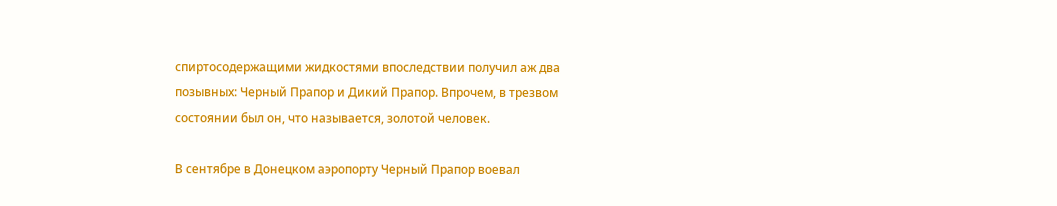спиртосодержащими жидкостями впоследствии получил аж два позывных: Черный Прапор и Дикий Прапор. Впрочем, в трезвом состоянии был он, что называется, золотой человек.

В сентябре в Донецком аэропорту Черный Прапор воевал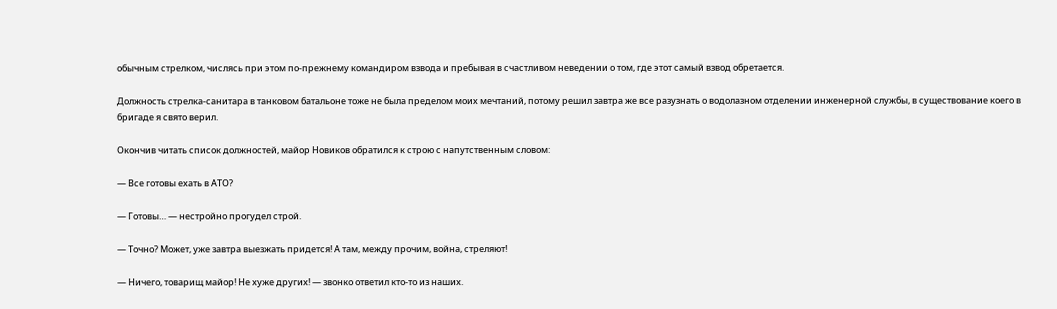обычным стрелком, числясь при этом по-прежнему командиром взвода и пребывая в счастливом неведении о том, где этот самый взвод обретается.

Должность стрелка-санитара в танковом батальоне тоже не была пределом моих мечтаний, потому решил завтра же все разузнать о водолазном отделении инженерной службы, в существование коего в бригаде я свято верил.

Окончив читать список должностей, майор Новиков обратился к строю с напутственным словом:

— Все готовы ехать в АТО?

— Готовы… — нестройно прогудел строй.

— Точно? Может, уже завтра выезжать придется! А там, между прочим, война, стреляют!

— Ничего, товарищ майор! Не хуже других! — звонко ответил кто-то из наших.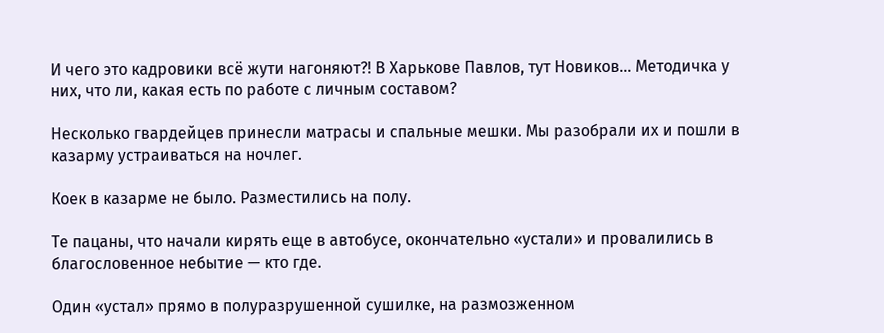И чего это кадровики всё жути нагоняют?! В Харькове Павлов, тут Новиков… Методичка у них, что ли, какая есть по работе с личным составом?

Несколько гвардейцев принесли матрасы и спальные мешки. Мы разобрали их и пошли в казарму устраиваться на ночлег.

Коек в казарме не было. Разместились на полу.

Те пацаны, что начали кирять еще в автобусе, окончательно «устали» и провалились в благословенное небытие — кто где.

Один «устал» прямо в полуразрушенной сушилке, на размозженном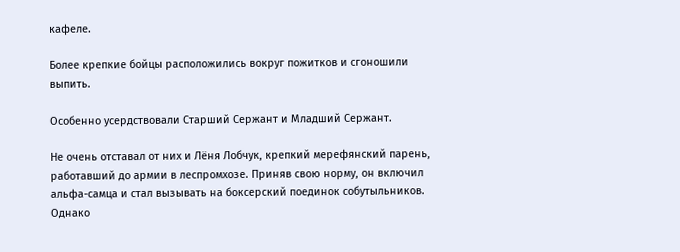кафеле.

Более крепкие бойцы расположились вокруг пожитков и сгоношили выпить.

Особенно усердствовали Старший Сержант и Младший Сержант.

Не очень отставал от них и Лёня Лобчук, крепкий мерефянский парень, работавший до армии в леспромхозе. Приняв свою норму, он включил альфа-самца и стал вызывать на боксерский поединок собутыльников. Однако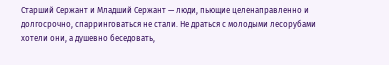Старший Сержант и Младший Сержант — люди, пьющие целенаправленно и долгосрочно, спарринговаться не стали. Не драться с молодыми лесорубами хотели они, а душевно беседовать,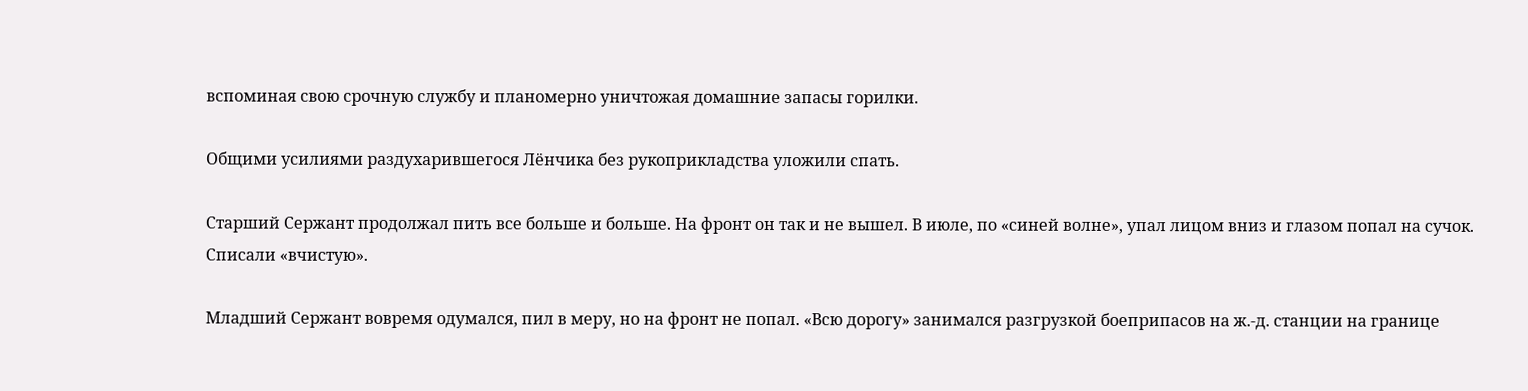вспоминая свою срочную службу и планомерно уничтожая домашние запасы горилки.

Общими усилиями раздухарившегося Лёнчика без рукоприкладства уложили спать.

Старший Сержант продолжал пить все больше и больше. На фронт он так и не вышел. В июле, по «синей волне», упал лицом вниз и глазом попал на сучок. Списали «вчистую».

Младший Сержант вовремя одумался, пил в меру, но на фронт не попал. «Всю дорогу» занимался разгрузкой боеприпасов на ж.-д. станции на границе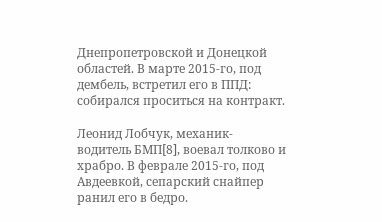Днепропетровской и Донецкой областей. В марте 2015-го, под дембель, встретил его в ППД: собирался проситься на контракт.

Леонид Лобчук, механик-водитель БМП[8], воевал толково и храбро. В феврале 2015-го, под Авдеевкой, сепарский снайпер ранил его в бедро.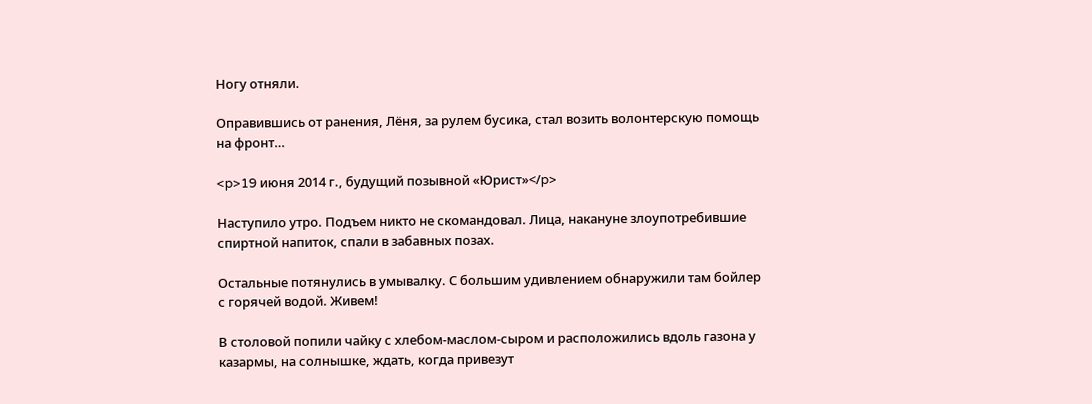Ногу отняли.

Оправившись от ранения, Лёня, за рулем бусика, стал возить волонтерскую помощь на фронт…

<p>19 июня 2014 г., будущий позывной «Юрист»</p>

Наступило утро. Подъем никто не скомандовал. Лица, накануне злоупотребившие спиртной напиток, спали в забавных позах.

Остальные потянулись в умывалку. С большим удивлением обнаружили там бойлер с горячей водой. Живем!

В столовой попили чайку с хлебом-маслом-сыром и расположились вдоль газона у казармы, на солнышке, ждать, когда привезут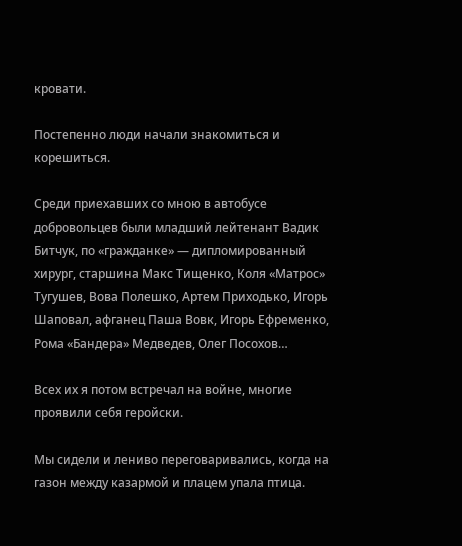кровати.

Постепенно люди начали знакомиться и корешиться.

Среди приехавших со мною в автобусе добровольцев были младший лейтенант Вадик Битчук, по «гражданке» — дипломированный хирург, старшина Макс Тищенко, Коля «Матрос» Тугушев, Вова Полешко, Артем Приходько, Игорь Шаповал, афганец Паша Вовк, Игорь Ефременко, Рома «Бандера» Медведев, Олег Посохов…

Всех их я потом встречал на войне, многие проявили себя геройски.

Мы сидели и лениво переговаривались, когда на газон между казармой и плацем упала птица.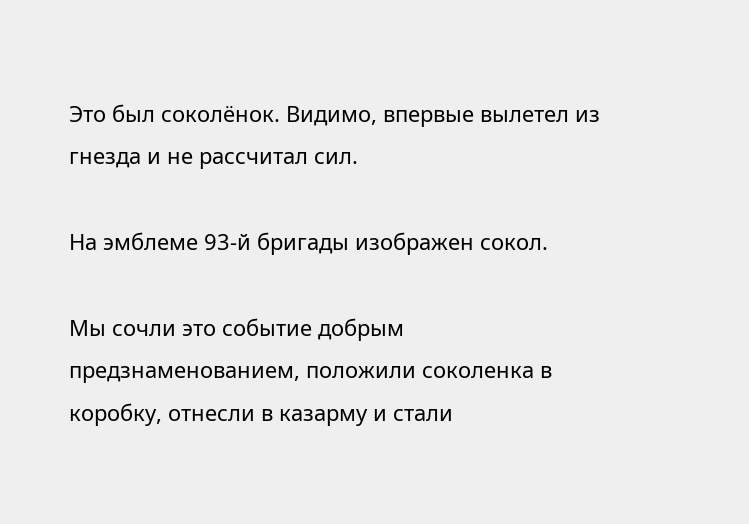Это был соколёнок. Видимо, впервые вылетел из гнезда и не рассчитал сил.

На эмблеме 93-й бригады изображен сокол.

Мы сочли это событие добрым предзнаменованием, положили соколенка в коробку, отнесли в казарму и стали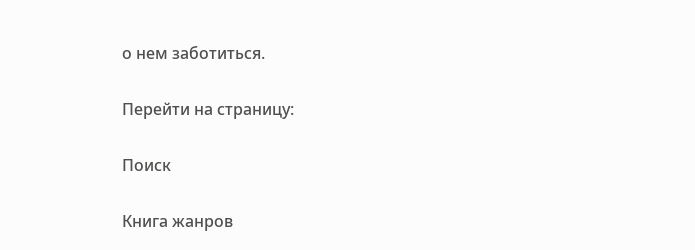о нем заботиться.

Перейти на страницу:

Поиск

Книга жанров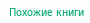Похожие книги